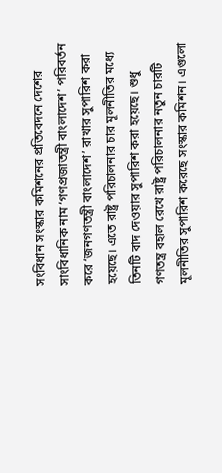সংবিধান সংস্কার কমিশনের প্রতিবেদনে দেশের সাংবিধানিক নাম ‘গণপ্রজাতন্ত্রী বাংলাদেশ’ পরিবর্তন করে ‘জনগণতন্ত্রী বাংলাদেশ’ রাখার সুপারিশ করা হয়েছে। এতে রাষ্ট্র পরিচালনার চার মূলনীতির মধ্যে তিনটি বাদ দেওয়ার সুপারিশ করা হয়েছে। শুধু গণতন্ত্র বহাল রেখে রাষ্ট্র পরিচালনার নতুন চারটি মূলনীতির সুপারিশ করেছে সংস্কার কমিশন। এগুলো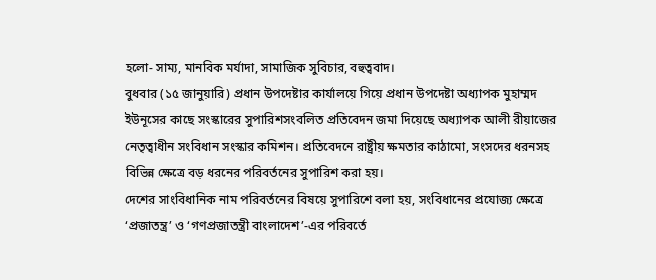হলো- সাম্য, মানবিক মর্যাদা, সামাজিক সুবিচার, বহুত্ববাদ।
বুধবার (১৫ জানুয়ারি) প্রধান উপদেষ্টার কার্যালয়ে গিয়ে প্রধান উপদেষ্টা অধ্যাপক মুহাম্মদ ইউনূসের কাছে সংস্কারের সুপারিশসংবলিত প্রতিবেদন জমা দিয়েছে অধ্যাপক আলী রীয়াজের নেতৃত্বাধীন সংবিধান সংস্কার কমিশন। প্রতিবেদনে রাষ্ট্রীয় ক্ষমতার কাঠামো, সংসদের ধরনসহ বিভিন্ন ক্ষেত্রে বড় ধরনের পরিবর্তনের সুপারিশ করা হয়।
দেশের সাংবিধানিক নাম পরিবর্তনের বিষয়ে সুপারিশে বলা হয়, সংবিধানের প্রযোজ্য ক্ষেত্রে ‘প্রজাতন্ত্র’ ও ‘গণপ্রজাতন্ত্রী বাংলাদেশ’-এর পরিবর্তে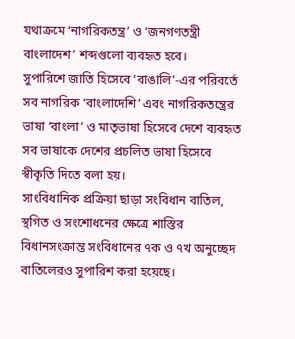যথাক্রমে ‘নাগরিকতন্ত্র’ ও ‘জনগণতন্ত্রী বাংলাদেশ’ শব্দগুলো ব্যবহৃত হবে।
সুপারিশে জাতি হিসেবে ‘বাঙালি’-এর পরিবর্তে সব নাগরিক ‘বাংলাদেশি’ এবং নাগরিকতন্ত্রের ভাষা ‘বাংলা’ ও মাতৃভাষা হিসেবে দেশে ব্যবহৃত সব ভাষাকে দেশের প্রচলিত ভাষা হিসেবে স্বীকৃতি দিতে বলা হয়।
সাংবিধানিক প্রক্রিয়া ছাড়া সংবিধান বাতিল, স্থগিত ও সংশোধনের ক্ষেত্রে শাস্তির বিধানসংক্রান্ত সংবিধানের ৭ক ও ৭খ অনুচ্ছেদ বাতিলেরও সুপারিশ করা হয়েছে।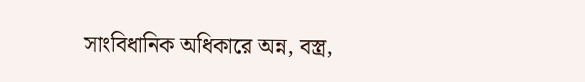সাংবিধানিক অধিকারে অন্ন, বস্ত্র,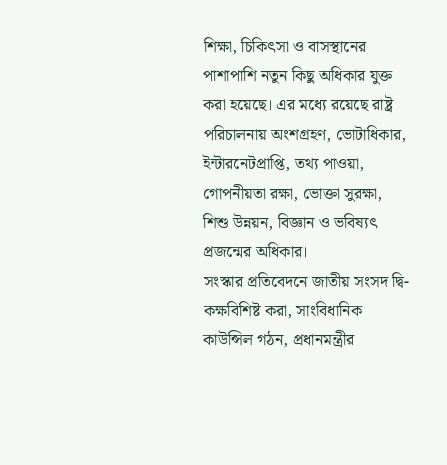শিক্ষা, চিকিৎসা ও বাসস্থানের পাশাপাশি নতুন কিছু অধিকার যুক্ত করা হয়েছে। এর মধ্যে রয়েছে রাষ্ট্র পরিচালনায় অংশগ্রহণ, ভোটাধিকার, ইন্টারনেটপ্রাপ্তি, তথ্য পাওয়া, গোপনীয়তা রক্ষা, ভোক্তা সুরক্ষা, শিশু উন্নয়ন, বিজ্ঞান ও ভবিষ্যৎ প্রজন্মের অধিকার।
সংস্কার প্রতিবেদনে জাতীয় সংসদ দ্বি-কক্ষবিশিষ্ট করা, সাংবিধানিক কাউন্সিল গঠন, প্রধানমন্ত্রীর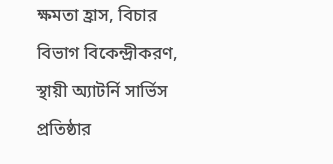ক্ষমতা হ্রাস, বিচার বিভাগ বিকেন্দ্রীকরণ, স্থায়ী অ্যাটর্নি সার্ভিস প্রতিষ্ঠার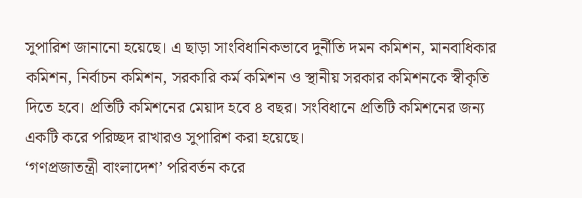সুপারিশ জানানো হয়েছে। এ ছাড়া সাংবিধানিকভাবে দুর্নীতি দমন কমিশন, মানবাধিকার কমিশন, নির্বাচন কমিশন, সরকারি কর্ম কমিশন ও স্থানীয় সরকার কমিশনকে স্বীকৃতি দিতে হবে। প্রতিটি কমিশনের মেয়াদ হবে ৪ বছর। সংবিধানে প্রতিটি কমিশনের জন্য একটি করে পরিচ্ছদ রাখারও সুপারিশ করা হয়েছে।
‘গণপ্রজাতন্ত্রী বাংলাদেশ’ পরিবর্তন করে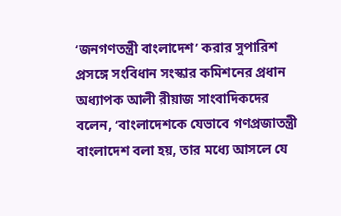‘জনগণতন্ত্রী বাংলাদেশ’ করার সুপারিশ প্রসঙ্গে সংবিধান সংস্কার কমিশনের প্রধান অধ্যাপক আলী রীয়াজ সাংবাদিকদের বলেন, ‘বাংলাদেশকে যেভাবে গণপ্রজাতন্ত্রী বাংলাদেশ বলা হয়, তার মধ্যে আসলে যে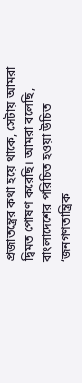প্রজাতন্ত্রের কথা হয়ে থাকে, সেটায় আমরা দ্বিমত পোষণ করেছি। আমরা বলেছি, বাংলাদেশের পরিচিত হওয়া উচিত ‘জনগণতান্ত্রিক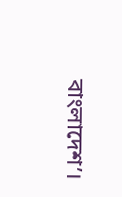বাংলাদেশ’।